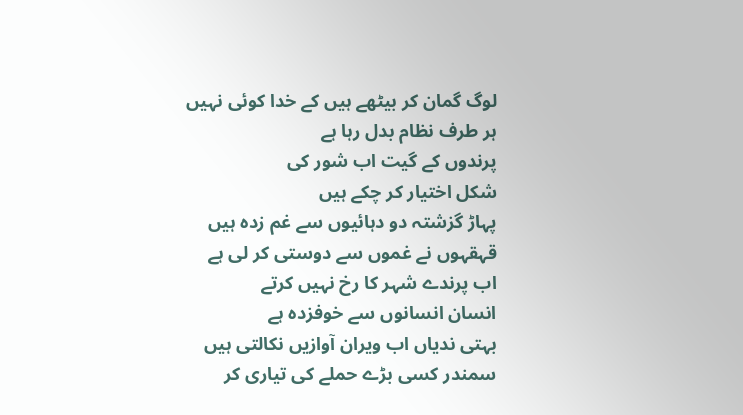لوگ گمان کر بیٹھے ہیں کے خدا کوئی نہیں
ہر طرف نظام بدل رہا ہے
پرندوں کے گیت اب شور کی
شکل اختیار کر چکے ہیں
پہاڑ گزشتہ دو دہائیوں سے غم زدہ ہیں
قہقہوں نے غموں سے دوستی کر لی ہے
اب پرندے شہر کا رخ نہیں کرتے
انسان انسانوں سے خوفزدہ ہے
بہتی ندیاں اب ویران آوازیں نکالتی ہیں
سمندر کسی بڑے حملے کی تیاری کر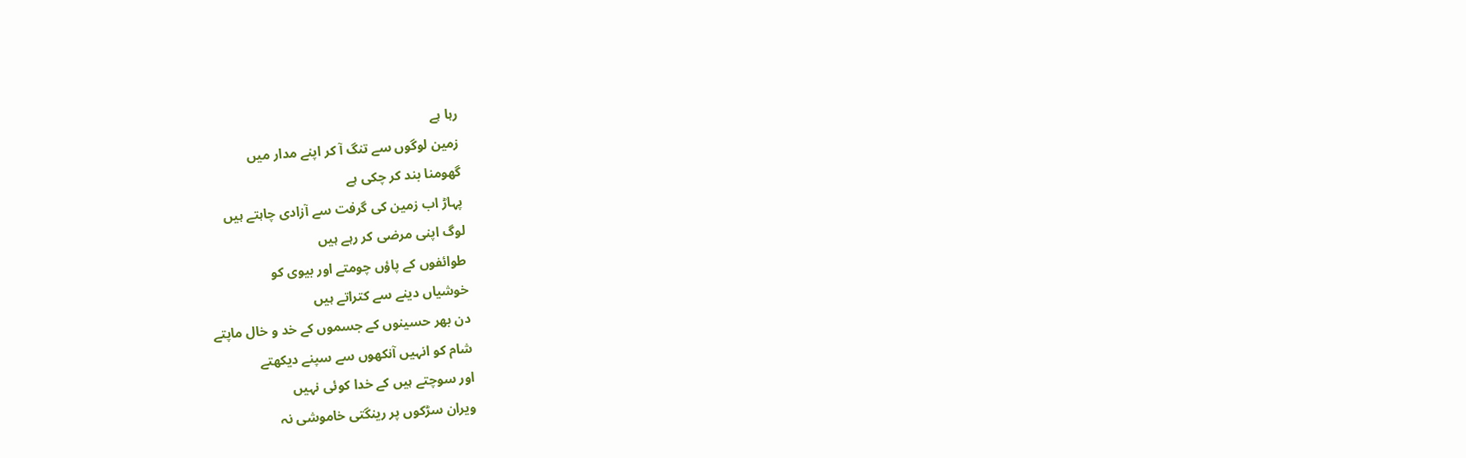رہا ہے
زمین لوگوں سے تنگ آ کر اپنے مدار میں
گھومنا بند کر چکی ہے
پہاڑ اب زمین کی گرفت سے آزادی چاہتے ہیں
لوگ اپنی مرضی کر رہے ہیں
طوائفوں کے پاؤں چومتے اور بیوی کو
خوشیاں دینے سے کتراتے ہیں
دن بھر حسینوں کے جسموں کے خد و خال ماپتے
شام کو انہیں آنکھوں سے سپنے دیکھتے
اور سوچتے ہیں کے خدا کوئی نہیں
ویران سڑکوں پر رینگتی خاموشی نہ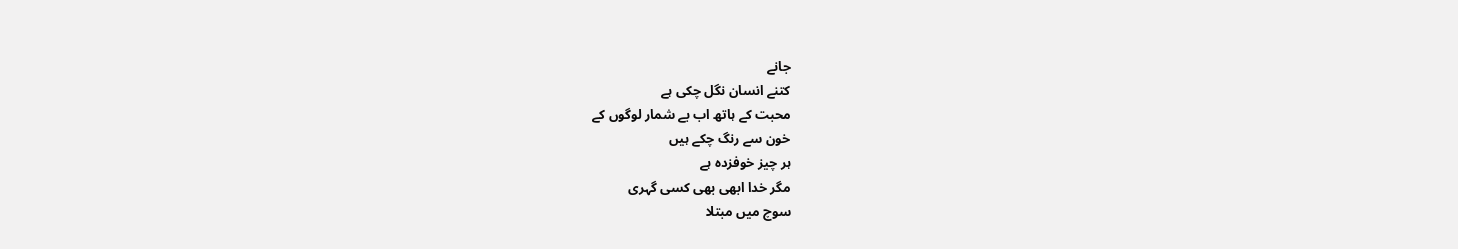جانے
کتنے انسان نگل چکی ہے
محبت کے ہاتھ اب بے شمار لوگوں کے
خون سے رنگ چکے ہیں
ہر چیز خوفزدہ ہے
مگر خدا ابھی بھی کسی گہری
سوچ میں مبتلا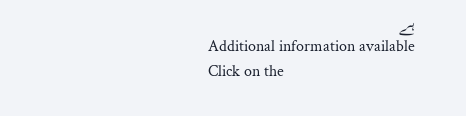ہے
Additional information available
Click on the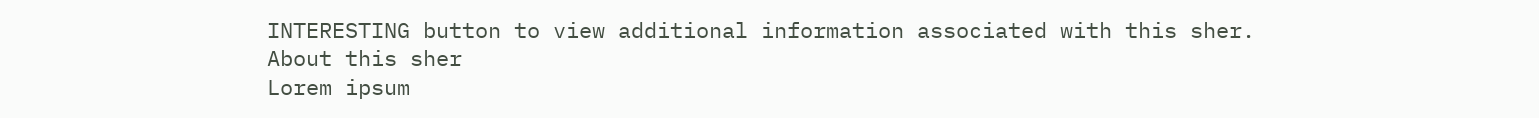INTERESTING button to view additional information associated with this sher.
About this sher
Lorem ipsum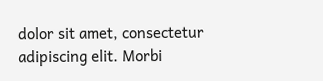dolor sit amet, consectetur adipiscing elit. Morbi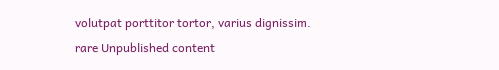volutpat porttitor tortor, varius dignissim.
rare Unpublished content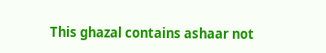This ghazal contains ashaar not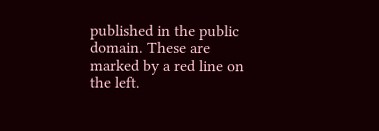published in the public domain. These are marked by a red line on the left.